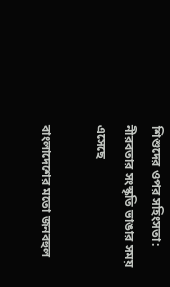শিশুদের ওপর সহিংসতা: নীরবতার সংস্কৃতি ভাঙার সময় এসেছে

বাংলাদেশের মতো জনবহুল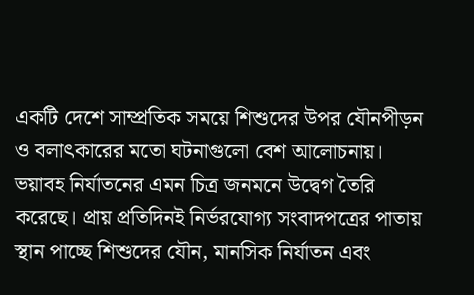একটি দেশে সাম্প্রতিক সময়ে শিশুদের উপর যৌনপীড়ন ও বলাৎকারের মতো ঘটনাগুলো বেশ আলোচনায়। ভয়াবহ নির্যাতনের এমন চিত্র জনমনে উদ্বেগ তৈরি করেছে। প্রায় প্রতিদিনই নির্ভরযোগ্য সংবাদপত্রের পাতায় স্থান পাচ্ছে শিশুদের যৌন, মানসিক নির্যাতন এবং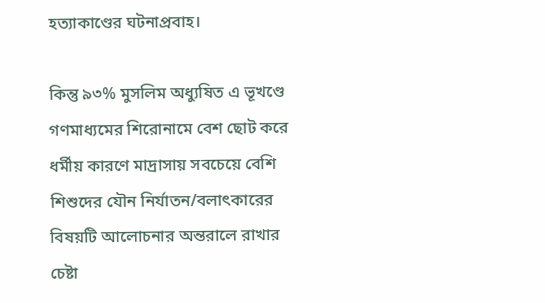হত্যাকাণ্ডের ঘটনাপ্রবাহ।

কিন্তু ৯৩% মুসলিম অধ্যুষিত এ ভূখণ্ডে গণমাধ্যমের শিরোনামে বেশ ছোট করে ধর্মীয় কারণে মাদ্রাসায় সবচেয়ে বেশি শিশুদের যৌন নির্যাতন/বলাৎকারের বিষয়টি আলোচনার অন্তরালে রাখার চেষ্টা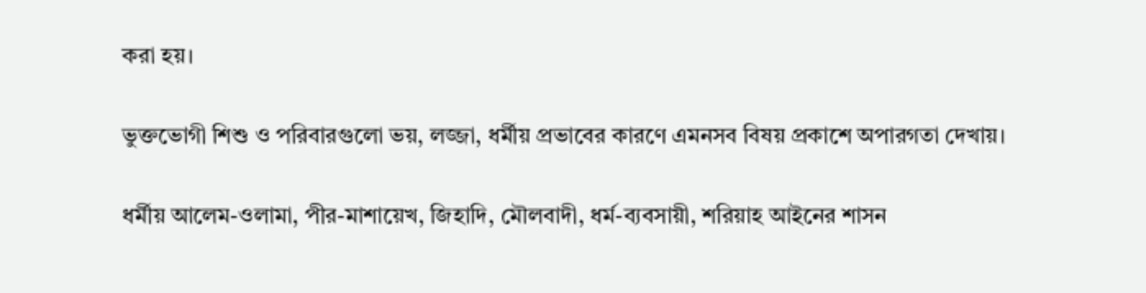করা হয়।

ভুক্তভোগী শিশু ও পরিবারগুলো ভয়, লজ্জা, ধর্মীয় প্রভাবের কারণে এমনসব বিষয় প্রকাশে অপারগতা দেখায়।

ধর্মীয় আলেম-ওলামা, পীর-মাশায়েখ, জিহাদি, মৌলবাদী, ধর্ম-ব্যবসায়ী, শরিয়াহ আইনের শাসন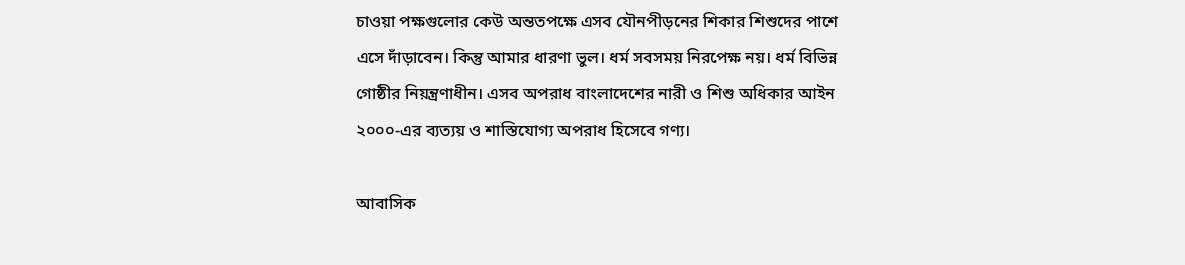চাওয়া পক্ষগুলোর কেউ অন্ততপক্ষে এসব যৌনপীড়নের শিকার শিশুদের পাশে এসে দাঁড়াবেন। কিন্তু আমার ধারণা ভুল। ধর্ম সবসময় নিরপেক্ষ নয়। ধর্ম বিভিন্ন গোষ্ঠীর নিয়ন্ত্রণাধীন। এসব অপরাধ বাংলাদেশের নারী ও শিশু অধিকার আইন ২০০০-এর ব্যত্যয় ও শাস্তিযোগ্য অপরাধ হিসেবে গণ্য।

আবাসিক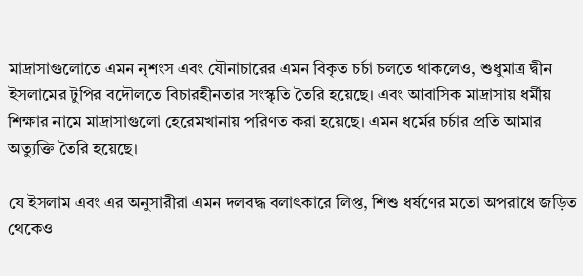মাদ্রাসাগুলোতে এমন নৃশংস এবং যৌনাচারের এমন বিকৃত চর্চা চলতে থাকলেও, শুধুমাত্র দ্বীন ইসলামের টুপির বদৌলতে বিচারহীনতার সংস্কৃতি তৈরি হয়েছে। এবং আবাসিক মাদ্রাসায় ধর্মীয় শিক্ষার নামে মাদ্রাসাগুলো হেরেমখানায় পরিণত করা হয়েছে। এমন ধর্মের চর্চার প্রতি আমার অত্যুক্তি তৈরি হয়েছে।

যে ইসলাম এবং এর অনুসারীরা এমন দলবদ্ধ বলাৎকারে লিপ্ত, শিশু ধর্ষণের মতো অপরাধে জড়িত থেকেও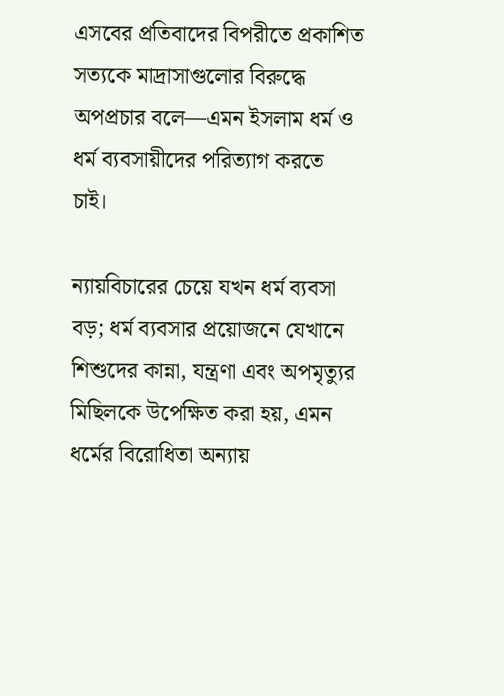এসবের প্রতিবাদের বিপরীতে প্রকাশিত সত্যকে মাদ্রাসাগুলোর বিরুদ্ধে অপপ্রচার বলে—এমন ইসলাম ধর্ম ও ধর্ম ব্যবসায়ীদের পরিত্যাগ করতে চাই।

ন্যায়বিচারের চেয়ে যখন ধর্ম ব্যবসা বড়; ধর্ম ব্যবসার প্রয়োজনে যেখানে শিশুদের কান্না, যন্ত্রণা এবং অপমৃত্যুর মিছিলকে উপেক্ষিত করা হয়, এমন ধর্মের বিরোধিতা অন্যায়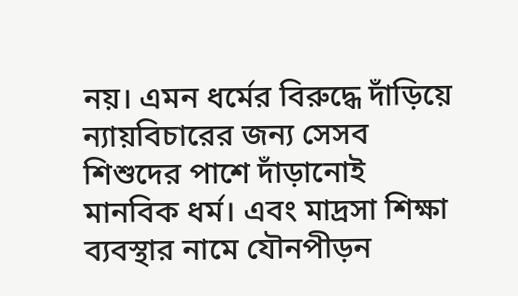নয়। এমন ধর্মের বিরুদ্ধে দাঁড়িয়ে ন্যায়বিচারের জন্য সেসব শিশুদের পাশে দাঁড়ানোই মানবিক ধর্ম। এবং মাদ্রসা শিক্ষা ব্যবস্থার নামে যৌনপীড়ন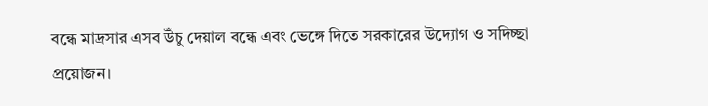বন্ধে মাদ্রসার এসব উঁচু দেয়াল বন্ধে এবং ভেঙ্গে দিতে সরকারের উদ্যোগ ও সদিচ্ছা প্রয়োজন।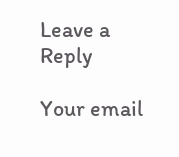Leave a Reply

Your email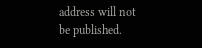address will not be published.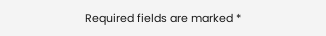Required fields are marked *